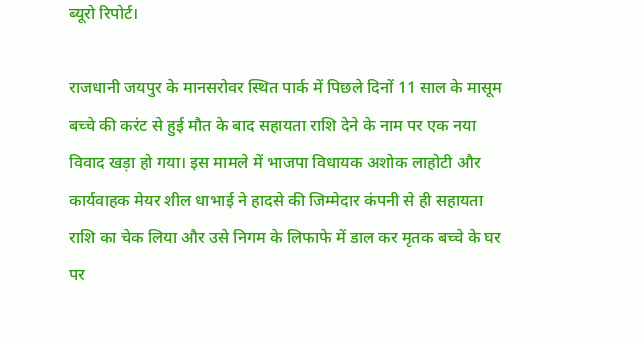ब्यूरो रिपोर्ट।

राजधानी जयपुर के मानसरोवर स्थित पार्क में पिछले दिनों 11 साल के मासूम बच्चे की करंट से हुई मौत के बाद सहायता राशि देने के नाम पर एक नया विवाद खड़ा हो गया। इस मामले में भाजपा विधायक अशोक लाहोटी और कार्यवाहक मेयर शील धाभाई ने हादसे की जिम्मेदार कंपनी से ही सहायता राशि का चेक लिया और उसे निगम के लिफाफे में डाल कर मृतक बच्चे के घर पर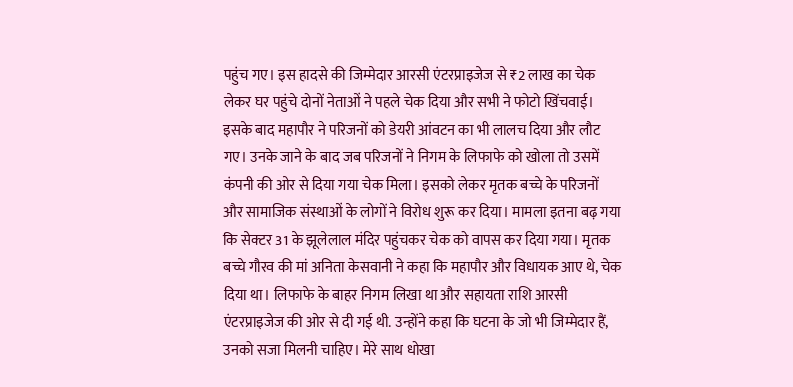पहुंच गए। इस हादसे की जिम्मेदार आरसी एंटरप्राइजेज से ₹2 लाख का चेक लेकर घर पहुंचे दोनों नेताओं ने पहले चेक दिया और सभी ने फोटो खिंचवाई। इसके बाद महापौर ने परिजनों को डेयरी आंवटन का भी लालच दिया और लौट गए। उनके जाने के बाद जब परिजनों ने निगम के लिफाफे को खोला तो उसमें कंपनी की ओर से दिया गया चेक मिला। इसको लेकर मृतक बच्चे के परिजनों और सामाजिक संस्थाओं के लोगों ने विरोध शुरू कर दिया। मामला इतना बढ़ गया कि सेक्टर 31 के झूलेलाल मंदिर पहुंचकर चेक को वापस कर दिया गया। मृतक बच्चे गौरव की मां अनिता केसवानी ने कहा कि महापौर और विधायक आए थे, चेक दिया था। लिफाफे के बाहर निगम लिखा था और सहायता राशि आरसी एंटरप्राइजेज की ओर से दी गई थी. उन्होंने कहा कि घटना के जो भी जिम्मेदार हैं, उनको सजा मिलनी चाहिए। मेरे साथ धोखा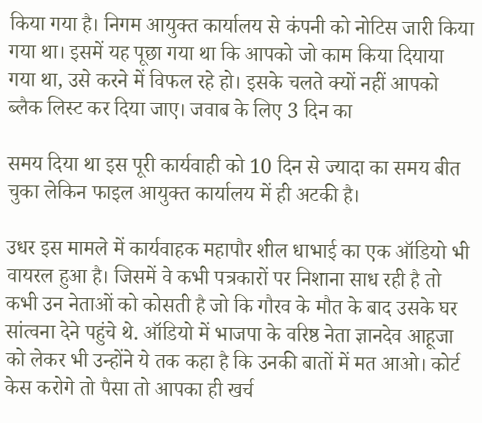किया गया है। निगम आयुक्त कार्यालय से कंपनी को नोटिस जारी किया गया था। इसमें यह पूछा गया था कि आपको जो काम किया दियाया गया था, उसे करने में विफल रहे हो। इसके चलते क्यों नहीं आपको ब्लैक लिस्ट कर दिया जाए। जवाब के लिए 3 दिन का

समय दिया था इस पूरी कार्यवाही को 10 दिन से ज्यादा का समय बीत चुका लेकिन फाइल आयुक्त कार्यालय में ही अटकी है।

उधर इस मामले में कार्यवाहक महापौर शील धाभाई का एक ऑडियो भी वायरल हुआ है। जिसमें वे कभी पत्रकारों पर निशाना साध रही है तो कभी उन नेताओं को कोसती है जो कि गौरव के मौत के बाद उसके घर सांत्वना देने पहुंचे थे. ऑडियो में भाजपा के वरिष्ठ नेता ज्ञानदेव आहूजा को लेकर भी उन्होंने ये तक कहा है कि उनकी बातों में मत आओ। कोर्ट केस करोगे तो पैसा तो आपका ही खर्च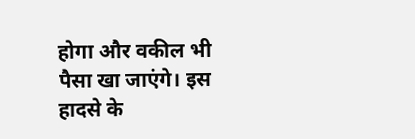होगा और वकील भी पैसा खा जाएंगे। इस हादसे के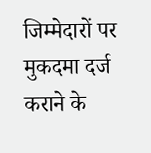जिम्मेदारों पर मुकदमा दर्ज कराने के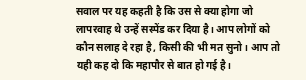सवाल पर यह कहती है कि उस से क्या होगा जो लापरवाह थे उन्हें सस्पेंड कर दिया है। आप लोगों को कौन सलाह दे रहा है, किसी की भी मत सुनो। आप तो यही कह दो कि महापौर से बात हो गई है।